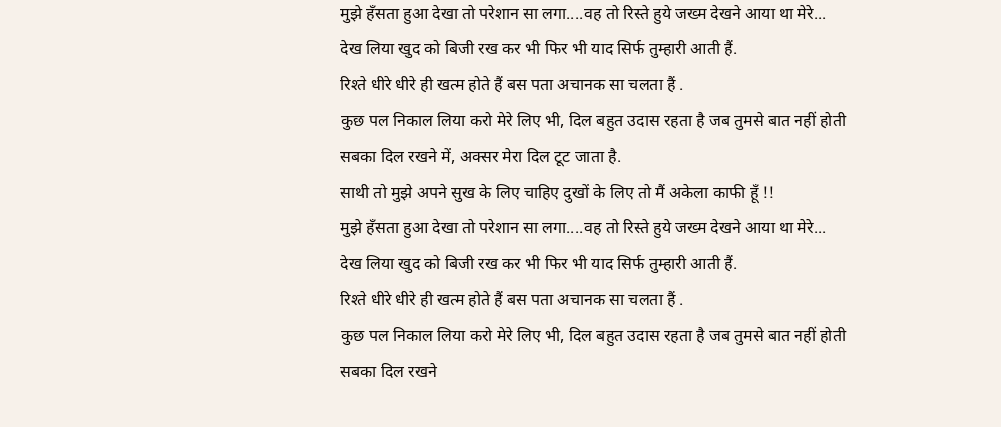मुझे हँसता हुआ देखा तो परेशान सा लगा....वह तो रिस्ते हुये जख्म देखने आया था मेरे...
देख लिया खुद को बिजी रख कर भी फिर भी याद सिर्फ तुम्हारी आती हैं.
रिश्ते धीरे धीरे ही खत्म होते हैं बस पता अचानक सा चलता हैं .
कुछ पल निकाल लिया करो मेरे लिए भी, दिल बहुत उदास रहता है जब तुमसे बात नहीं होती
सबका दिल रखने में, अक्सर मेरा दिल टूट जाता है.
साथी तो मुझे अपने सुख के लिए चाहिए दुखों के लिए तो मैं अकेला काफी हूँ !!
मुझे हँसता हुआ देखा तो परेशान सा लगा....वह तो रिस्ते हुये जख्म देखने आया था मेरे...
देख लिया खुद को बिजी रख कर भी फिर भी याद सिर्फ तुम्हारी आती हैं.
रिश्ते धीरे धीरे ही खत्म होते हैं बस पता अचानक सा चलता हैं .
कुछ पल निकाल लिया करो मेरे लिए भी, दिल बहुत उदास रहता है जब तुमसे बात नहीं होती
सबका दिल रखने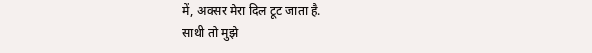में, अक्सर मेरा दिल टूट जाता है.
साथी तो मुझे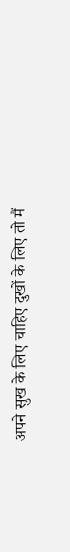अपने सुख के लिए चाहिए दुखों के लिए तो मैं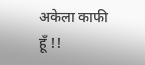अकेला काफी हूँ !!